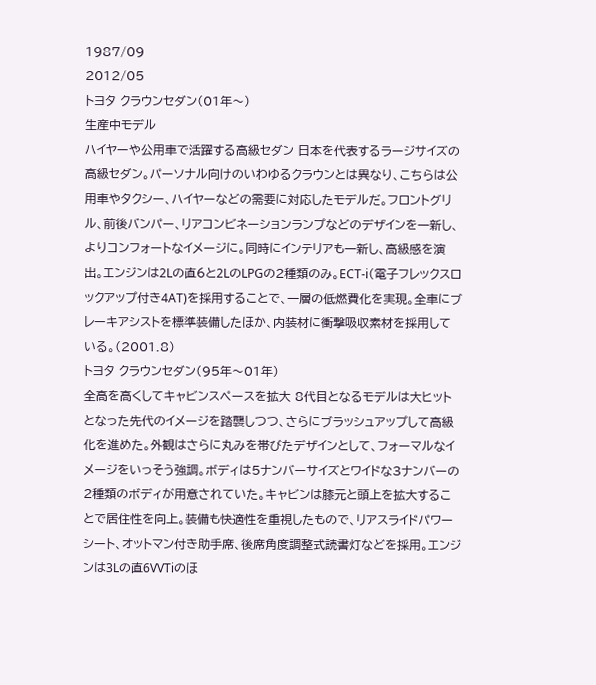1987/09
2012/05
トヨタ クラウンセダン(01年〜)
生産中モデル
ハイヤーや公用車で活躍する高級セダン 日本を代表するラージサイズの高級セダン。パーソナル向けのいわゆるクラウンとは異なり、こちらは公用車やタクシー、ハイヤーなどの需要に対応したモデルだ。フロントグリル、前後バンパー、リアコンビネーションランプなどのデザインを一新し、よりコンフォートなイメージに。同時にインテリアも一新し、高級感を演出。エンジンは2Lの直6と2LのLPGの2種類のみ。ECT-i(電子フレックスロックアップ付き4AT)を採用することで、一層の低燃費化を実現。全車にブレーキアシストを標準装備したほか、内装材に衝撃吸収素材を採用している。(2001.8)
トヨタ クラウンセダン(95年〜01年)
全高を高くしてキャビンスペースを拡大 8代目となるモデルは大ヒットとなった先代のイメージを踏襲しつつ、さらにブラッシュアップして高級化を進めた。外観はさらに丸みを帯びたデザインとして、フォーマルなイメージをいっそう強調。ボディは5ナンバーサイズとワイドな3ナンバーの2種類のボディが用意されていた。キャビンは膝元と頭上を拡大することで居住性を向上。装備も快適性を重視したもので、リアスライドパワーシート、オットマン付き助手席、後席角度調整式読書灯などを採用。エンジンは3Lの直6VVTiのほ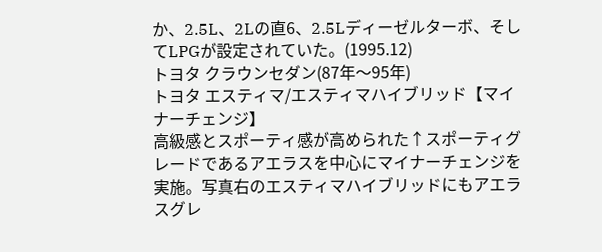か、2.5L、2Lの直6、2.5Lディーゼルターボ、そしてLPGが設定されていた。(1995.12)
トヨタ クラウンセダン(87年〜95年)
トヨタ エスティマ/エスティマハイブリッド【マイナーチェンジ】
高級感とスポーティ感が高められた↑スポーティグレードであるアエラスを中心にマイナーチェンジを実施。写真右のエスティマハイブリッドにもアエラスグレ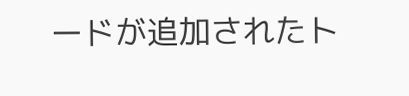ードが追加されたト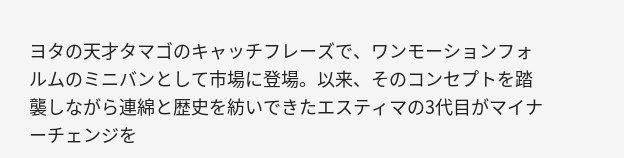ヨタの天才タマゴのキャッチフレーズで、ワンモーションフォルムのミニバンとして市場に登場。以来、そのコンセプトを踏襲しながら連綿と歴史を紡いできたエスティマの3代目がマイナーチェンジを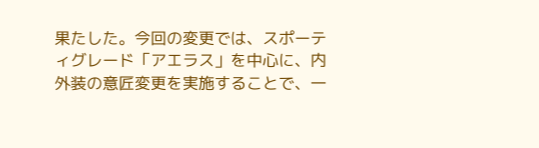果たした。今回の変更では、スポーティグレード「アエラス」を中心に、内外装の意匠変更を実施することで、一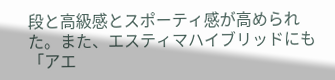段と高級感とスポーティ感が高められた。また、エスティマハイブリッドにも「アエ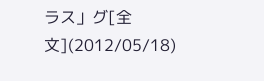ラス」グ[全文](2012/05/18)